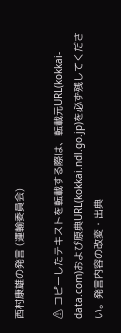西村康雄の発言 (運輸委員会)

⚠ コピーしたテキストを転載する際は、転載元URL(kokkai-data.com)および原典URL(kokkai.ndl.go.jp)を必ず残してください。発言内容の改変・出典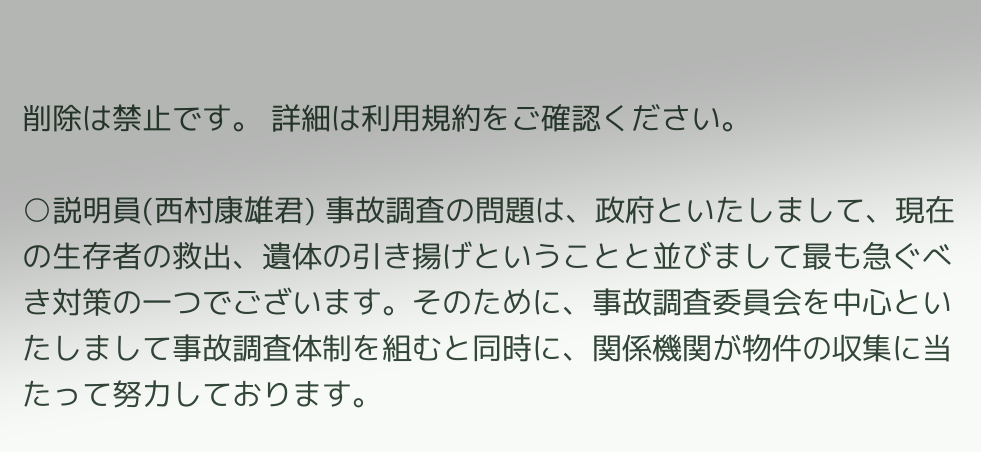削除は禁止です。 詳細は利用規約をご確認ください。

○説明員(西村康雄君) 事故調査の問題は、政府といたしまして、現在の生存者の救出、遺体の引き揚げということと並びまして最も急ぐべき対策の一つでございます。そのために、事故調査委員会を中心といたしまして事故調査体制を組むと同時に、関係機関が物件の収集に当たって努力しております。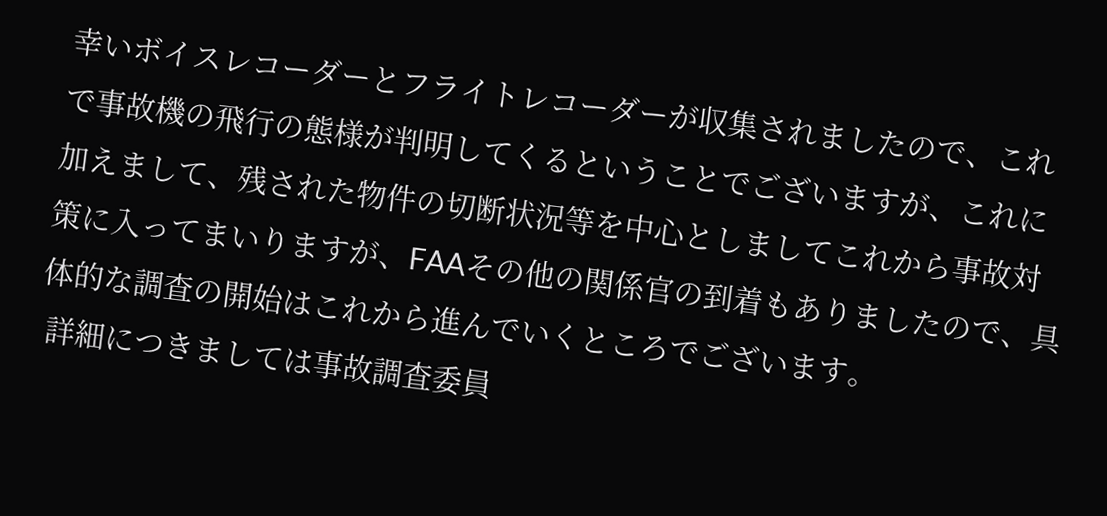幸いボイスレコーダーとフライトレコーダーが収集されましたので、これで事故機の飛行の態様が判明してくるということでございますが、これに加えまして、残された物件の切断状況等を中心としましてこれから事故対策に入ってまいりますが、FAAその他の関係官の到着もありましたので、具体的な調査の開始はこれから進んでいくところでございます。
 詳細につきましては事故調査委員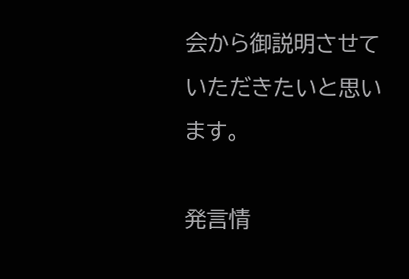会から御説明させていただきたいと思います。

発言情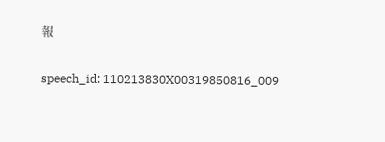報

speech_id: 110213830X00319850816_009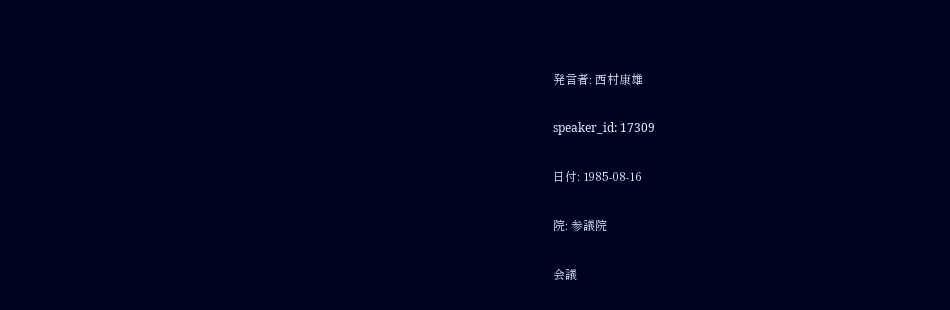発言者: 西村康雄

speaker_id: 17309

日付: 1985-08-16

院: 参議院

会議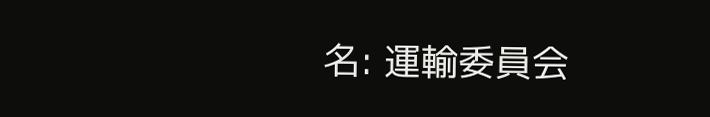名: 運輸委員会